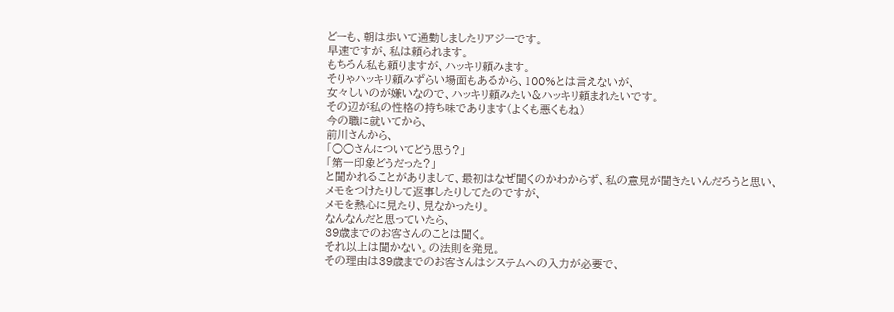どーも、朝は歩いて通勤しましたリアジーです。
早速ですが、私は頼られます。
もちろん私も頼りますが、ハッキリ頼みます。
そりゃハッキリ頼みずらい場面もあるから、100%とは言えないが、
女々しいのが嫌いなので、ハッキリ頼みたい&ハッキリ頼まれたいです。
その辺が私の性格の持ち味であります(よくも悪くもね)
今の職に就いてから、
前川さんから、
「○○さんについてどう思う?」
「第一印象どうだった?」
と聞かれることがありまして、最初はなぜ聞くのかわからず、私の意見が聞きたいんだろうと思い、
メモをつけたりして返事したりしてたのですが、
メモを熱心に見たり、見なかったり。
なんなんだと思っていたら、
39歳までのお客さんのことは聞く。
それ以上は聞かない。の法則を発見。
その理由は39歳までのお客さんはシステムへの入力が必要で、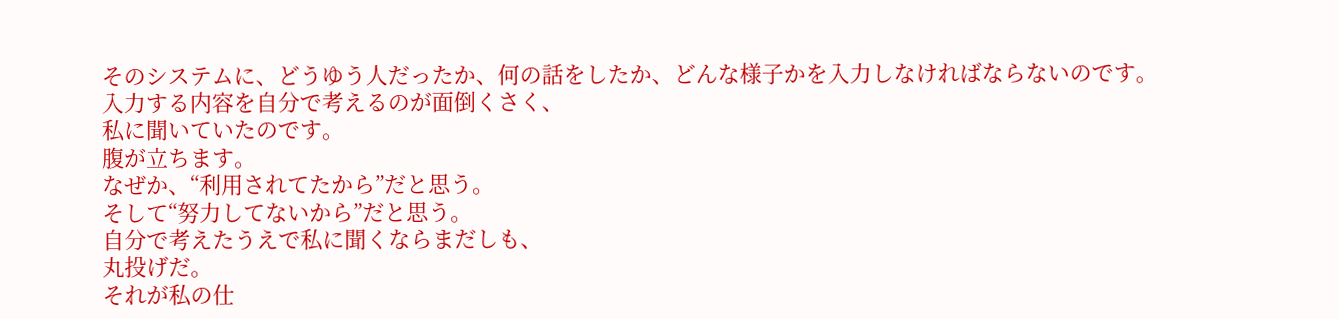そのシステムに、どうゆう人だったか、何の話をしたか、どんな様子かを入力しなければならないのです。
入力する内容を自分で考えるのが面倒くさく、
私に聞いていたのです。
腹が立ちます。
なぜか、“利用されてたから”だと思う。
そして“努力してないから”だと思う。
自分で考えたうえで私に聞くならまだしも、
丸投げだ。
それが私の仕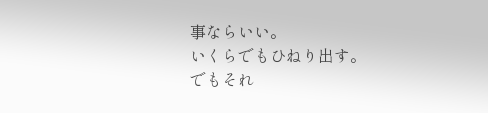事ならいい。
いくらでもひねり出す。
でもそれ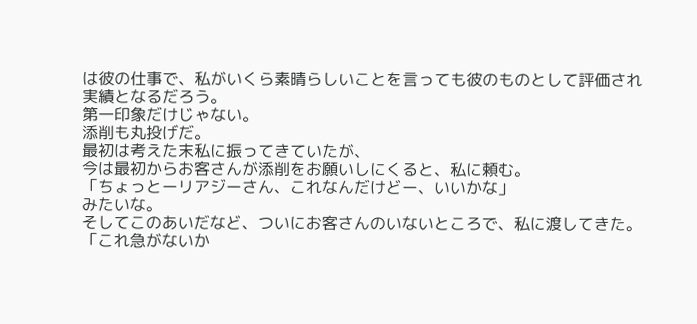は彼の仕事で、私がいくら素晴らしいことを言っても彼のものとして評価され実績となるだろう。
第一印象だけじゃない。
添削も丸投げだ。
最初は考えた末私に振ってきていたが、
今は最初からお客さんが添削をお願いしにくると、私に頼む。
「ちょっとーリアジーさん、これなんだけどー、いいかな」
みたいな。
そしてこのあいだなど、ついにお客さんのいないところで、私に渡してきた。
「これ急がないか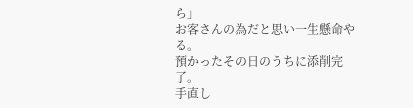ら」
お客さんの為だと思い一生懸命やる。
預かったその日のうちに添削完了。
手直し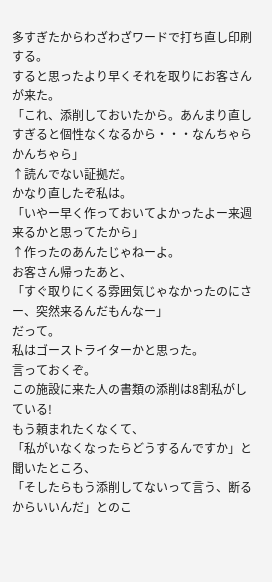多すぎたからわざわざワードで打ち直し印刷する。
すると思ったより早くそれを取りにお客さんが来た。
「これ、添削しておいたから。あんまり直しすぎると個性なくなるから・・・なんちゃらかんちゃら」
↑読んでない証拠だ。
かなり直したぞ私は。
「いやー早く作っておいてよかったよー来週来るかと思ってたから」
↑作ったのあんたじゃねーよ。
お客さん帰ったあと、
「すぐ取りにくる雰囲気じゃなかったのにさー、突然来るんだもんなー」
だって。
私はゴーストライターかと思った。
言っておくぞ。
この施設に来た人の書類の添削は8割私がしている!
もう頼まれたくなくて、
「私がいなくなったらどうするんですか」と聞いたところ、
「そしたらもう添削してないって言う、断るからいいんだ」とのこ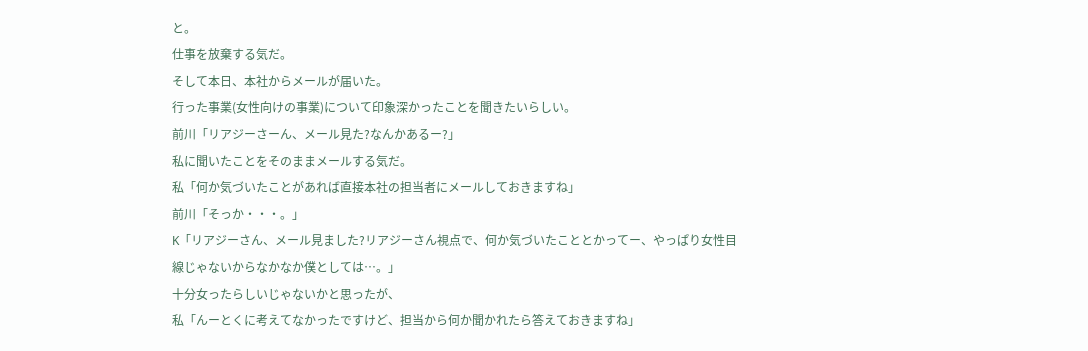と。
仕事を放棄する気だ。
そして本日、本社からメールが届いた。
行った事業(女性向けの事業)について印象深かったことを聞きたいらしい。
前川「リアジーさーん、メール見た?なんかあるー?」
私に聞いたことをそのままメールする気だ。
私「何か気づいたことがあれば直接本社の担当者にメールしておきますね」
前川「そっか・・・。」
K「リアジーさん、メール見ました?リアジーさん視点で、何か気づいたこととかってー、やっぱり女性目線じゃないからなかなか僕としては…。」
十分女ったらしいじゃないかと思ったが、
私「んーとくに考えてなかったですけど、担当から何か聞かれたら答えておきますね」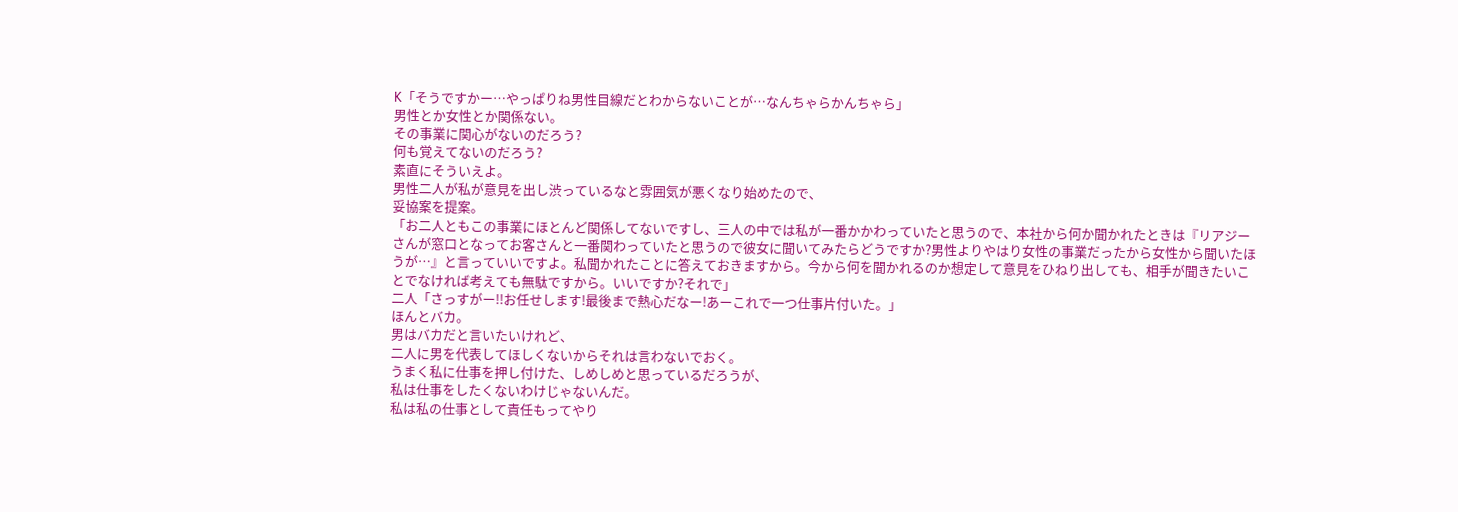K「そうですかー…やっぱりね男性目線だとわからないことが…なんちゃらかんちゃら」
男性とか女性とか関係ない。
その事業に関心がないのだろう?
何も覚えてないのだろう?
素直にそういえよ。
男性二人が私が意見を出し渋っているなと雰囲気が悪くなり始めたので、
妥協案を提案。
「お二人ともこの事業にほとんど関係してないですし、三人の中では私が一番かかわっていたと思うので、本社から何か聞かれたときは『リアジーさんが窓口となってお客さんと一番関わっていたと思うので彼女に聞いてみたらどうですか?男性よりやはり女性の事業だったから女性から聞いたほうが…』と言っていいですよ。私聞かれたことに答えておきますから。今から何を聞かれるのか想定して意見をひねり出しても、相手が聞きたいことでなければ考えても無駄ですから。いいですか?それで」
二人「さっすがー!!お任せします!最後まで熱心だなー!あーこれで一つ仕事片付いた。」
ほんとバカ。
男はバカだと言いたいけれど、
二人に男を代表してほしくないからそれは言わないでおく。
うまく私に仕事を押し付けた、しめしめと思っているだろうが、
私は仕事をしたくないわけじゃないんだ。
私は私の仕事として責任もってやり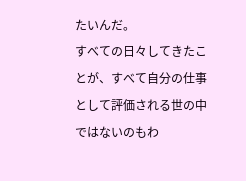たいんだ。
すべての日々してきたことが、すべて自分の仕事として評価される世の中ではないのもわ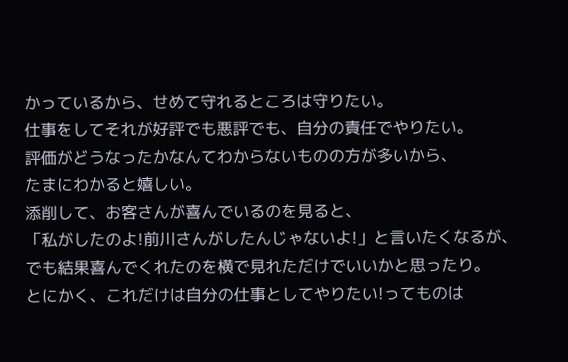かっているから、せめて守れるところは守りたい。
仕事をしてそれが好評でも悪評でも、自分の責任でやりたい。
評価がどうなったかなんてわからないものの方が多いから、
たまにわかると嬉しい。
添削して、お客さんが喜んでいるのを見ると、
「私がしたのよ!前川さんがしたんじゃないよ!」と言いたくなるが、
でも結果喜んでくれたのを横で見れただけでいいかと思ったり。
とにかく、これだけは自分の仕事としてやりたい!ってものは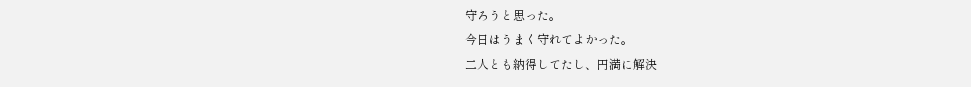守ろうと思った。
今日はうまく守れてよかった。
二人とも納得してたし、円満に解決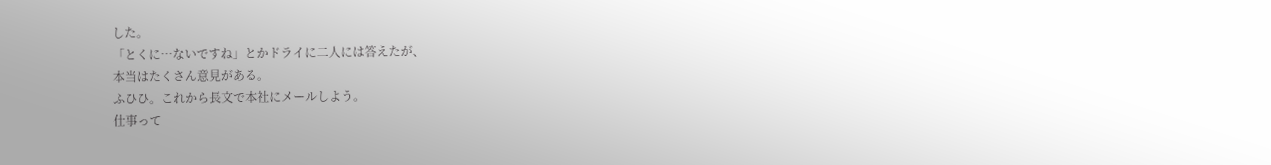した。
「とくに…ないですね」とかドライに二人には答えたが、
本当はたくさん意見がある。
ふひひ。これから長文で本社にメールしよう。
仕事って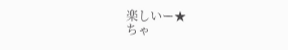楽しいー★
ちゃ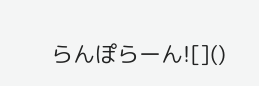らんぽらーん![]()